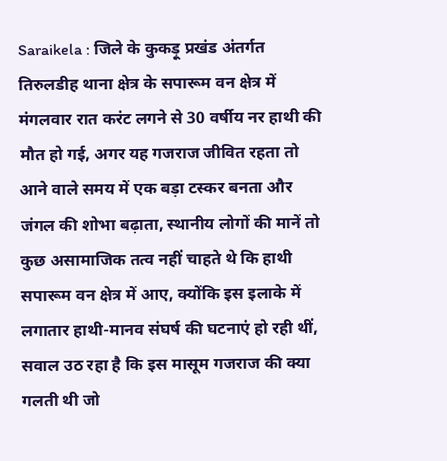Saraikela : जिले के कुकड़ू प्रखंड अंतर्गत तिरुलडीह थाना क्षेत्र के सपारूम वन क्षेत्र में मंगलवार रात करंट लगने से 30 वर्षीय नर हाथी की मौत हो गई, अगर यह गजराज जीवित रहता तो आने वाले समय में एक बड़ा टस्कर बनता और जंगल की शोभा बढ़ाता, स्थानीय लोगों की मानें तो कुछ असामाजिक तत्व नहीं चाहते थे कि हाथी सपारूम वन क्षेत्र में आए, क्योंकि इस इलाके में लगातार हाथी-मानव संघर्ष की घटनाएं हो रही थीं, सवाल उठ रहा है कि इस मासूम गजराज की क्या गलती थी जो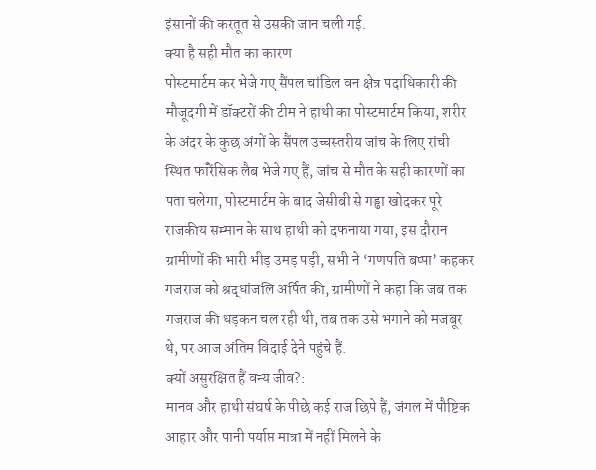इंसानों की करतूत से उसकी जान चली गई.
क्या है सही मौत का कारण
पोस्टमार्टम कर भेजे गए सैंपल चांडिल वन क्षेत्र पदाधिकारी की मौजूदगी में डॉक्टरों की टीम ने हाथी का पोस्टमार्टम किया, शरीर के अंदर के कुछ अंगों के सैंपल उच्चस्तरीय जांच के लिए रांची स्थित फॉरेंसिक लैब भेजे गए हैं, जांच से मौत के सही कारणों का पता चलेगा, पोस्टमार्टम के बाद जेसीबी से गड्ढा खोदकर पूरे राजकीय सम्मान के साथ हाथी को दफनाया गया, इस दौरान ग्रामीणों की भारी भीड़ उमड़ पड़ी, सभी ने ‘गणपति बप्पा’ कहकर गजराज को श्रद्धांजलि अर्पित की, ग्रामीणों ने कहा कि जब तक गजराज की धड़कन चल रही थी, तब तक उसे भगाने को मजबूर थे, पर आज अंतिम विदाई देने पहुंचे हैं.
क्यों असुरक्षित हैं वन्य जीव?:
मानव और हाथी संघर्ष के पीछे कई राज छिपे हैं, जंगल में पौष्टिक आहार और पानी पर्याप्त मात्रा में नहीं मिलने के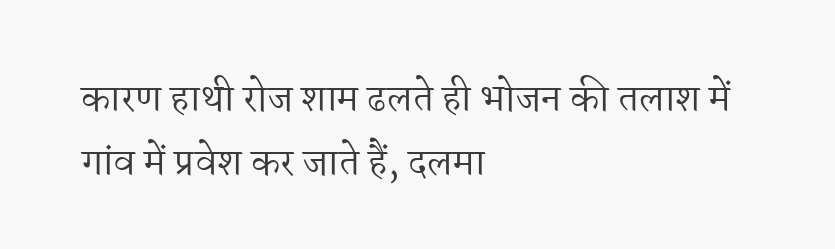कारण हाथी रोज शाम ढलते ही भोजन की तलाश में गांव में प्रवेश कर जाते हैं, दलमा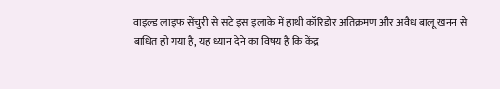वाइल्ड लाइफ सेंचुरी से सटे इस इलाके में हाथी कॉरिडोर अतिक्रमण और अवैध बालू खनन से बाधित हो गया है, यह ध्यान देने का विषय है कि केंद्र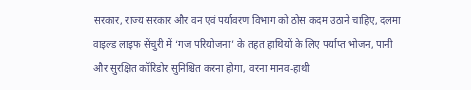सरकार, राज्य सरकार और वन एवं पर्यावरण विभाग को ठोस कदम उठाने चाहिए, दलमा वाइल्ड लाइफ सेंचुरी में ‘गज परियोजना’ के तहत हाथियों के लिए पर्याप्त भोजन, पानी और सुरक्षित कॉरिडोर सुनिश्चित करना होगा, वरना मानव-हाथी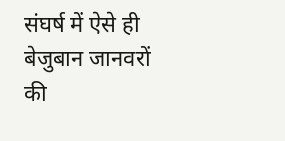संघर्ष में ऐसे ही बेजुबान जानवरों की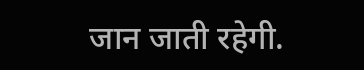जान जाती रहेगी.